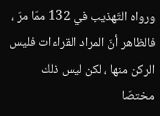ورواه التّهذيب في 132 ممّا مرّ ، فالظاهر أنّ المراد القراءات فليس الركن منها ، لكن ليس ذلك مختصّا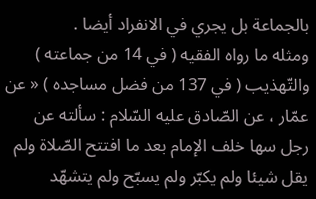بالجماعة بل يجري في الانفراد أيضا .
ومثله ما رواه الفقيه ( في 14 من جماعته ) والتّهذيب ( في 137 من فضل مساجده ) « عن عمّار ، عن الصّادق عليه السّلام : سألته عن رجل سها خلف الإمام بعد ما افتتح الصّلاة ولم يقل شيئا ولم يكبّر ولم يسبّح ولم يتشهّد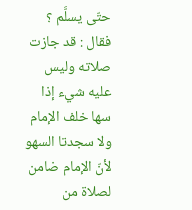حتّى يسلَّم ؟ فقال : قد جازت صلاته وليس عليه شيء إذا سها خلف الإمام ولا سجدتا السهو لأنّ الإمام ضامن لصلاة من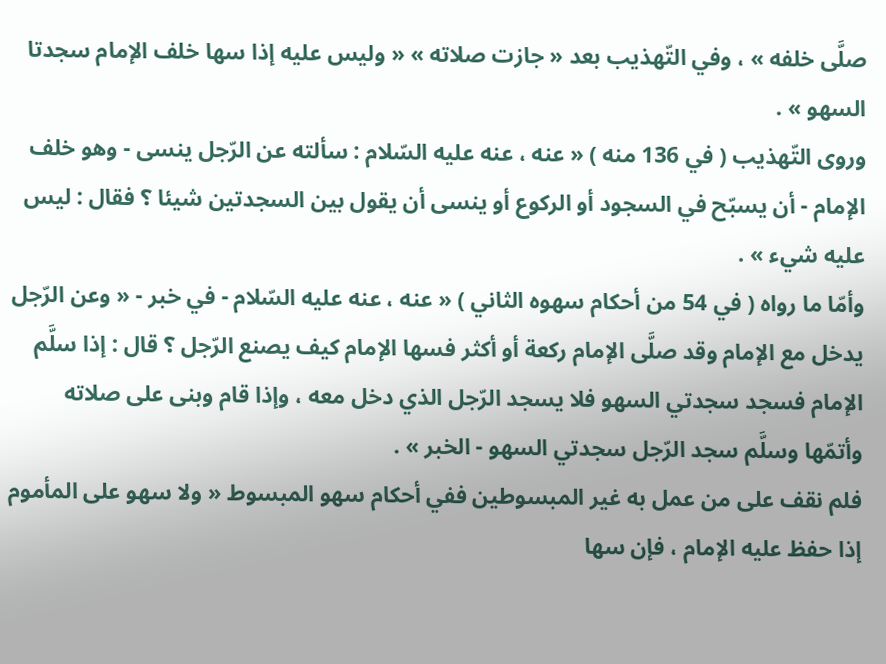صلَّى خلفه » ، وفي التّهذيب بعد « جازت صلاته » « وليس عليه إذا سها خلف الإمام سجدتا السهو » .
وروى التّهذيب ( في 136 منه ) « عنه ، عنه عليه السّلام : سألته عن الرّجل ينسى - وهو خلف الإمام - أن يسبّح في السجود أو الركوع أو ينسى أن يقول بين السجدتين شيئا ؟ فقال : ليس عليه شيء » .
وأمّا ما رواه ( في 54 من أحكام سهوه الثاني ) « عنه ، عنه عليه السّلام - في خبر - « وعن الرّجل يدخل مع الإمام وقد صلَّى الإمام ركعة أو أكثر فسها الإمام كيف يصنع الرّجل ؟ قال : إذا سلَّم الإمام فسجد سجدتي السهو فلا يسجد الرّجل الذي دخل معه ، وإذا قام وبنى على صلاته وأتمّها وسلَّم سجد الرّجل سجدتي السهو - الخبر » .
فلم نقف على من عمل به غير المبسوطين ففي أحكام سهو المبسوط « ولا سهو على المأموم إذا حفظ عليه الإمام ، فإن سها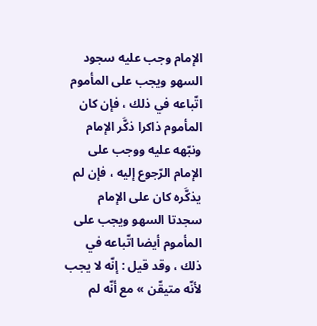الإمام وجب عليه سجود السهو ويجب على المأموم اتّباعه في ذلك ، فإن كان المأموم ذاكرا ذكَّر الإمام ونبّهه عليه ووجب على الإمام الرّجوع إليه ، فإن لم يذكَّره كان على الإمام سجدتا السهو ويجب على المأموم أيضا اتّباعه في ذلك ، وقد قيل : إنّه لا يجب لأنّه متيقّن » مع أنّه لم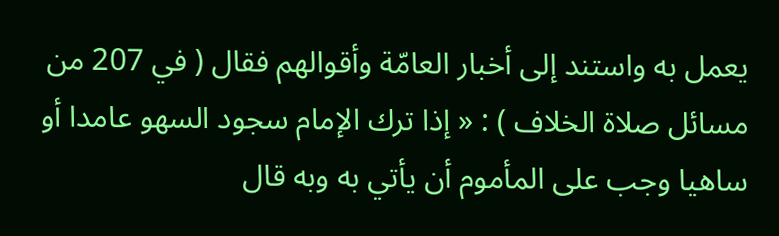يعمل به واستند إلى أخبار العامّة وأقوالهم فقال ( في 207 من مسائل صلاة الخلاف ) : « إذا ترك الإمام سجود السهو عامدا أو ساهيا وجب على المأموم أن يأتي به وبه قال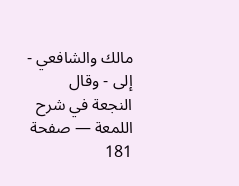مالك والشافعي - إلى - وقال
النجعة في شرح اللمعة — صفحة 181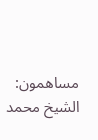مساهمون: الشيخ محمد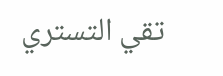تقي التستري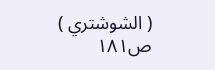( الشوشتري )
ص١٨١